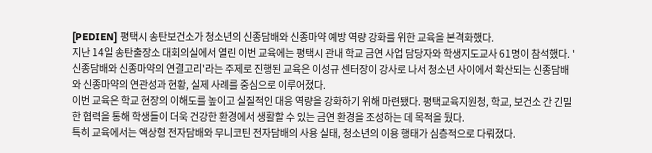[PEDIEN] 평택시 송탄보건소가 청소년의 신종담배와 신종마약 예방 역량 강화를 위한 교육을 본격화했다.
지난 14일 송탄출장소 대회의실에서 열린 이번 교육에는 평택시 관내 학교 금연 사업 담당자와 학생지도교사 61명이 참석했다. '신종담배와 신종마약의 연결고리'라는 주제로 진행된 교육은 이성규 센터장이 강사로 나서 청소년 사이에서 확산되는 신종담배와 신종마약의 연관성과 현황, 실제 사례를 중심으로 이루어졌다.
이번 교육은 학교 현장의 이해도를 높이고 실질적인 대응 역량을 강화하기 위해 마련됐다. 평택교육지원청, 학교, 보건소 간 긴밀한 협력을 통해 학생들이 더욱 건강한 환경에서 생활할 수 있는 금연 환경을 조성하는 데 목적을 뒀다.
특히 교육에서는 액상형 전자담배와 무니코틴 전자담배의 사용 실태, 청소년의 이용 행태가 심층적으로 다뤄졌다.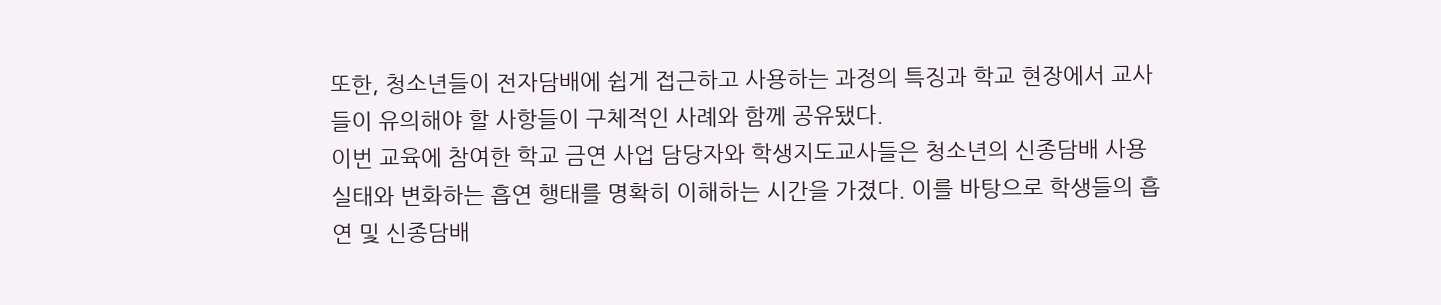또한, 청소년들이 전자담배에 쉽게 접근하고 사용하는 과정의 특징과 학교 현장에서 교사들이 유의해야 할 사항들이 구체적인 사례와 함께 공유됐다.
이번 교육에 참여한 학교 금연 사업 담당자와 학생지도교사들은 청소년의 신종담배 사용 실태와 변화하는 흡연 행태를 명확히 이해하는 시간을 가졌다. 이를 바탕으로 학생들의 흡연 및 신종담배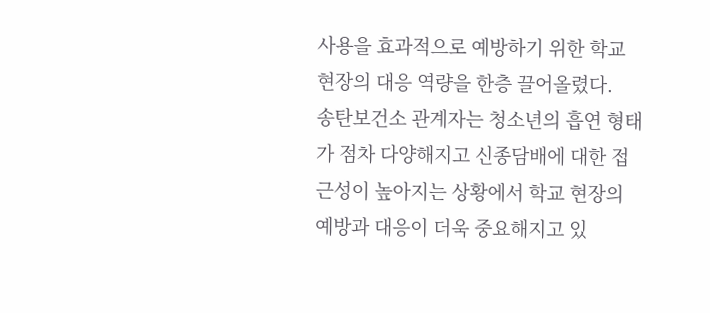사용을 효과적으로 예방하기 위한 학교 현장의 대응 역량을 한층 끌어올렸다.
송탄보건소 관계자는 청소년의 흡연 형태가 점차 다양해지고 신종담배에 대한 접근성이 높아지는 상황에서 학교 현장의 예방과 대응이 더욱 중요해지고 있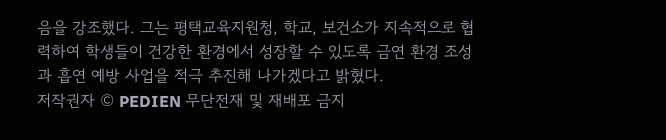음을 강조했다. 그는 평택교육지원청, 학교, 보건소가 지속적으로 협력하여 학생들이 건강한 환경에서 성장할 수 있도록 금연 환경 조성과 흡연 예방 사업을 적극 추진해 나가겠다고 밝혔다.
저작권자 © PEDIEN 무단전재 및 재배포 금지